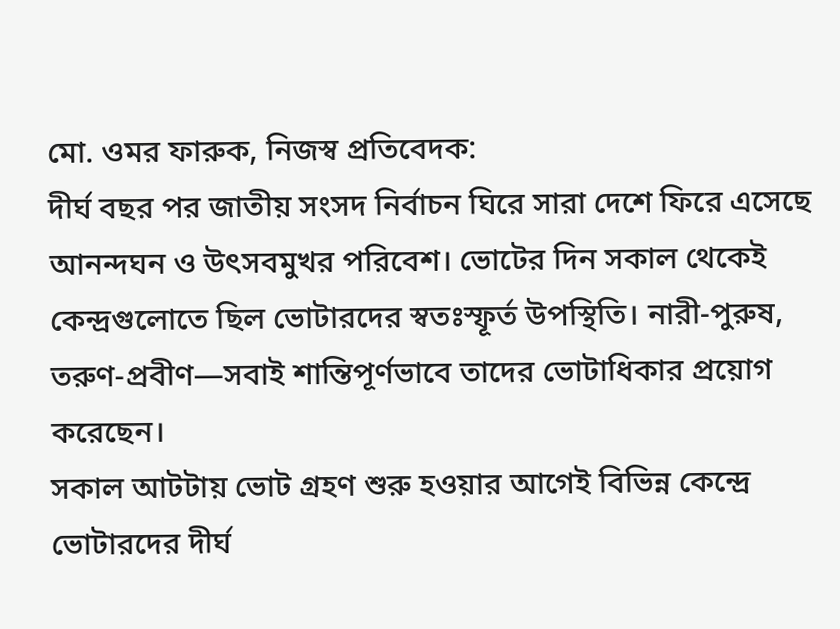মো. ওমর ফারুক, নিজস্ব প্রতিবেদক:
দীর্ঘ বছর পর জাতীয় সংসদ নির্বাচন ঘিরে সারা দেশে ফিরে এসেছে আনন্দঘন ও উৎসবমুখর পরিবেশ। ভোটের দিন সকাল থেকেই কেন্দ্রগুলোতে ছিল ভোটারদের স্বতঃস্ফূর্ত উপস্থিতি। নারী-পুরুষ, তরুণ-প্রবীণ—সবাই শান্তিপূর্ণভাবে তাদের ভোটাধিকার প্রয়োগ করেছেন।
সকাল আটটায় ভোট গ্রহণ শুরু হওয়ার আগেই বিভিন্ন কেন্দ্রে ভোটারদের দীর্ঘ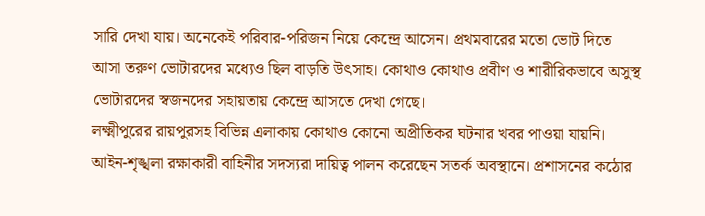সারি দেখা যায়। অনেকেই পরিবার-পরিজন নিয়ে কেন্দ্রে আসেন। প্রথমবারের মতো ভোট দিতে আসা তরুণ ভোটারদের মধ্যেও ছিল বাড়তি উৎসাহ। কোথাও কোথাও প্রবীণ ও শারীরিকভাবে অসুস্থ ভোটারদের স্বজনদের সহায়তায় কেন্দ্রে আসতে দেখা গেছে।
লক্ষ্মীপুরের রায়পুরসহ বিভিন্ন এলাকায় কোথাও কোনো অপ্রীতিকর ঘটনার খবর পাওয়া যায়নি। আইন-শৃঙ্খলা রক্ষাকারী বাহিনীর সদস্যরা দায়িত্ব পালন করেছেন সতর্ক অবস্থানে। প্রশাসনের কঠোর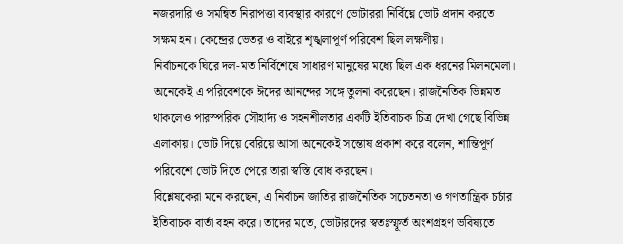নজরদারি ও সমন্বিত নিরাপত্তা ব্যবস্থার কারণে ভোটাররা নির্বিঘ্নে ভোট প্রদান করতে সক্ষম হন। কেন্দ্রের ভেতর ও বাইরে শৃঙ্খলাপূর্ণ পরিবেশ ছিল লক্ষণীয়।
নির্বাচনকে ঘিরে দল-মত নির্বিশেষে সাধারণ মানুষের মধ্যে ছিল এক ধরনের মিলনমেলা। অনেকেই এ পরিবেশকে ঈদের আনন্দের সঙ্গে তুলনা করেছেন। রাজনৈতিক ভিন্নমত থাকলেও পারস্পরিক সৌহার্দ্য ও সহনশীলতার একটি ইতিবাচক চিত্র দেখা গেছে বিভিন্ন এলাকায়। ভোট দিয়ে বেরিয়ে আসা অনেকেই সন্তোষ প্রকাশ করে বলেন, শান্তিপূর্ণ পরিবেশে ভোট দিতে পেরে তারা স্বস্তি বোধ করছেন।
বিশ্লেষকেরা মনে করছেন, এ নির্বাচন জাতির রাজনৈতিক সচেতনতা ও গণতান্ত্রিক চর্চার ইতিবাচক বার্তা বহন করে। তাদের মতে, ভোটারদের স্বতঃস্ফূর্ত অংশগ্রহণ ভবিষ্যতে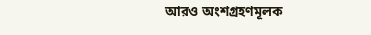আরও অংশগ্রহণমূলক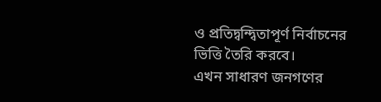ও প্রতিদ্বন্দ্বিতাপূর্ণ নির্বাচনের ভিত্তি তৈরি করবে।
এখন সাধারণ জনগণের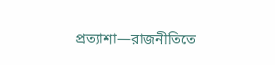প্রত্যাশা—রাজনীতিতে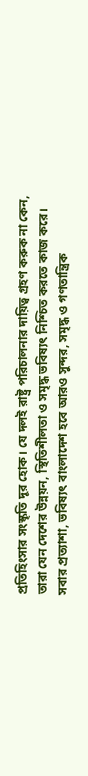প্রতিহিংসার সংস্কৃতি দূর হোক। যে দলই রাষ্ট্র পরিচালনার দায়িত্ব গ্রহণ করুক না কেন, তারা যেন দেশের উন্নয়ন, স্থিতিশীলতা ও সমৃদ্ধ ভবিষ্যৎ নিশ্চিত করতে কাজ করে।
সবার প্রত্যাশা, ভবিষ্যৎ বাংলাদেশ হবে আরও সুন্দর, সমৃদ্ধ ও গণতান্ত্রিক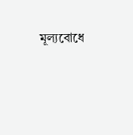মূল্যবোধে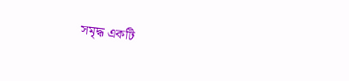সমৃদ্ধ একটি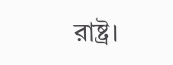রাষ্ট্র।